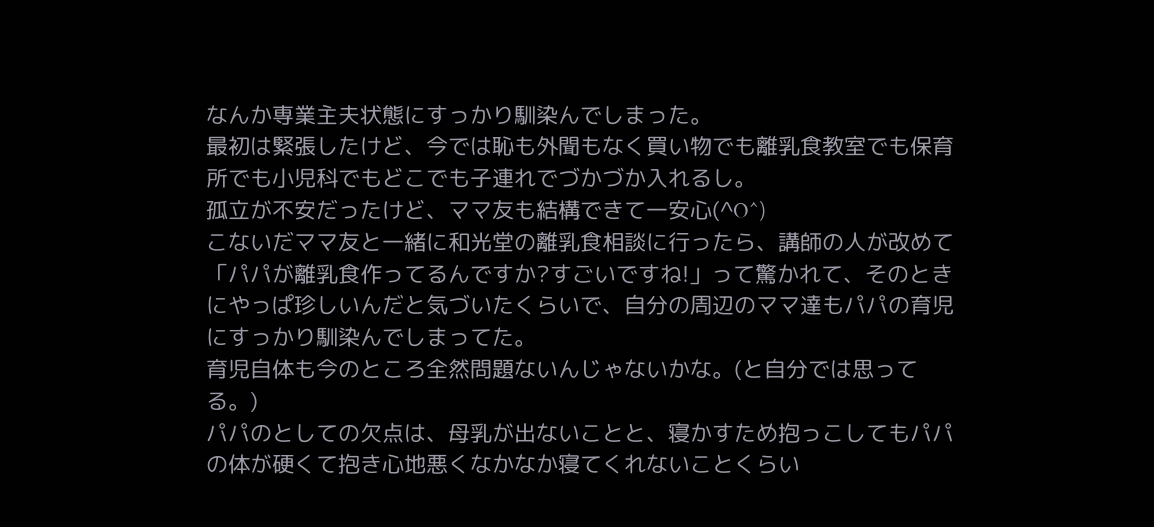なんか専業主夫状態にすっかり馴染んでしまった。
最初は緊張したけど、今では恥も外聞もなく買い物でも離乳食教室でも保育所でも小児科でもどこでも子連れでづかづか入れるし。
孤立が不安だったけど、ママ友も結構できて一安心(^O^)
こないだママ友と一緒に和光堂の離乳食相談に行ったら、講師の人が改めて「パパが離乳食作ってるんですか?すごいですね!」って驚かれて、そのときにやっぱ珍しいんだと気づいたくらいで、自分の周辺のママ達もパパの育児にすっかり馴染んでしまってた。
育児自体も今のところ全然問題ないんじゃないかな。(と自分では思ってる。)
パパのとしての欠点は、母乳が出ないことと、寝かすため抱っこしてもパパの体が硬くて抱き心地悪くなかなか寝てくれないことくらい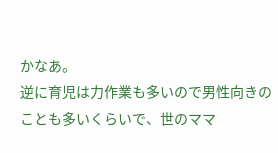かなあ。
逆に育児は力作業も多いので男性向きのことも多いくらいで、世のママ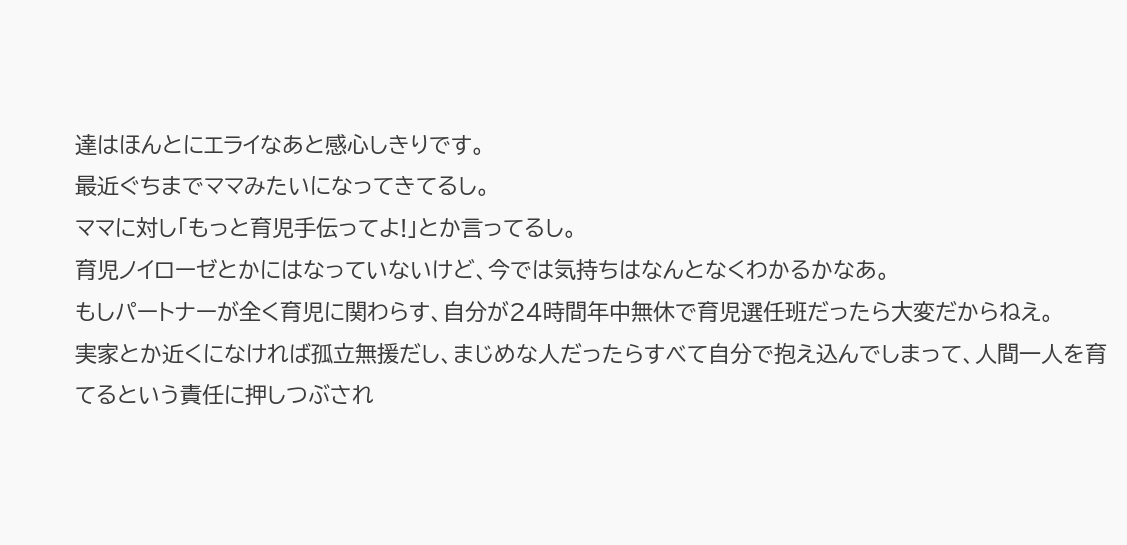達はほんとにエライなあと感心しきりです。
最近ぐちまでママみたいになってきてるし。
ママに対し「もっと育児手伝ってよ!」とか言ってるし。
育児ノイローゼとかにはなっていないけど、今では気持ちはなんとなくわかるかなあ。
もしパートナーが全く育児に関わらす、自分が24時間年中無休で育児選任班だったら大変だからねえ。
実家とか近くになければ孤立無援だし、まじめな人だったらすべて自分で抱え込んでしまって、人間一人を育てるという責任に押しつぶされ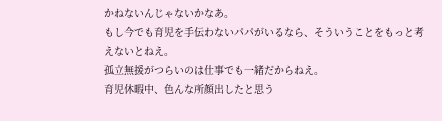かねないんじゃないかなあ。
もし今でも育児を手伝わないパパがいるなら、そういうことをもっと考えないとねえ。
孤立無援がつらいのは仕事でも一緒だからねえ。
育児休暇中、色んな所顔出したと思う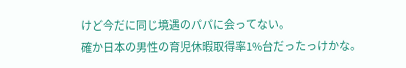けど今だに同じ境遇のパパに会ってない。
確か日本の男性の育児休暇取得率1%台だったっけかな。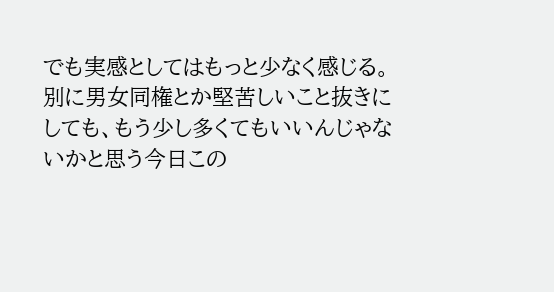でも実感としてはもっと少なく感じる。
別に男女同権とか堅苦しいこと抜きにしても、もう少し多くてもいいんじゃないかと思う今日この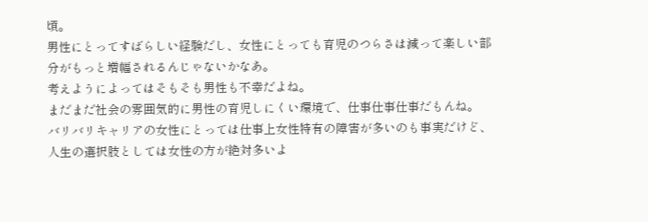頃。
男性にとってすばらしい経験だし、女性にとっても育児のつらさは減って楽しい部分がもっと増幅されるんじゃないかなあ。
考えようによってはそもそも男性も不幸だよね。
まだまだ社会の雰囲気的に男性の育児しにくい環境で、仕事仕事仕事だもんね。
バリバリキャリアの女性にとっては仕事上女性特有の障害が多いのも事実だけど、人生の選択肢としては女性の方が絶対多いよ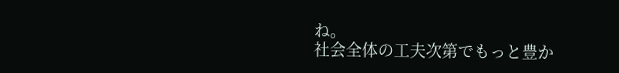ね。
社会全体の工夫次第でもっと豊か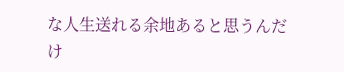な人生送れる余地あると思うんだけ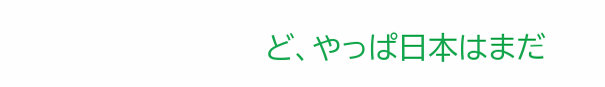ど、やっぱ日本はまだ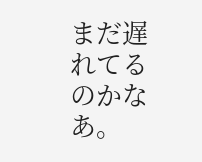まだ遅れてるのかなあ。